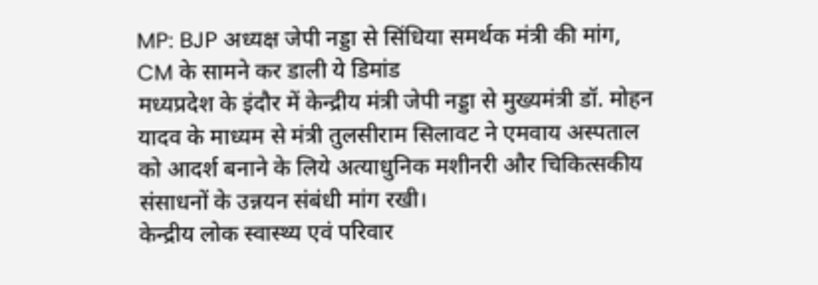MP: BJP अध्यक्ष जेपी नड्डा से सिंधिया समर्थक मंत्री की मांग, CM के सामने कर डाली ये डिमांड
मध्यप्रदेश के इंदौर में केन्द्रीय मंत्री जेपी नड्डा से मुख्यमंत्री डॉ. मोहन यादव के माध्यम से मंत्री तुलसीराम सिलावट ने एमवाय अस्पताल को आदर्श बनाने के लिये अत्याधुनिक मशीनरी और चिकित्सकीय संसाधनों के उन्नयन संबंधी मांग रखी।
केन्द्रीय लोक स्वास्थ्य एवं परिवार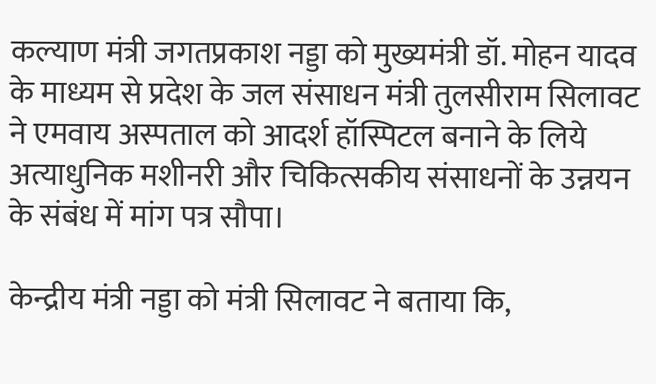कल्याण मंत्री जगतप्रकाश नड्डा को मुख्यमंत्री डॉ. मोहन यादव के माध्यम से प्रदेश के जल संसाधन मंत्री तुलसीराम सिलावट ने एमवाय अस्पताल को आदर्श हॉस्पिटल बनाने के लिये अत्याधुनिक मशीनरी और चिकित्सकीय संसाधनों के उन्नयन के संबंध में मांग पत्र सौपा।

केन्द्रीय मंत्री नड्डा को मंत्री सिलावट ने बताया कि,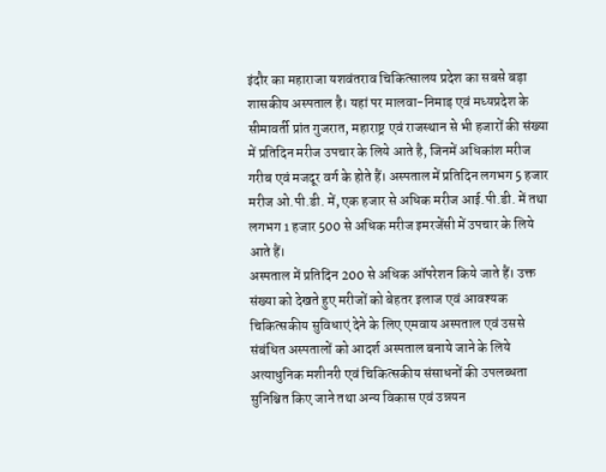इंदौर का महाराजा यशवंतराव चिकित्सालय प्रदेश का सबसे बड़ा शासकीय अस्पताल है। यहां पर मालवा-निमाड़ एवं मध्यप्रदेश के सीमावर्ती प्रांत गुजरात, महाराष्ट्र एवं राजस्थान से भी हजारों की संख्या में प्रतिदिन मरीज उपचार के लिये आते है, जिनमें अधिकांश मरीज गरीब एवं मजदूर वर्ग के होते हैं। अस्पताल में प्रतिदिन लगभग 5 हजार मरीज ओ.पी.डी. में, एक हजार से अधिक मरीज आई.पी.डी. में तथा लगभग 1 हजार 500 से अधिक मरीज इमरजेंसी में उपचार के लिये आते हैं।
अस्पताल में प्रतिदिन 200 से अधिक ऑपरेशन किये जाते हैं। उक्त संख्या को देखते हुए मरीजों को बेहतर इलाज एवं आवश्यक चिकित्सकीय सुविधाएं देने के लिए एमवाय अस्पताल एवं उससे संबंधित अस्पतालों को आदर्श अस्पताल बनाये जाने के लिये अत्याधुनिक मशीनरी एवं चिकित्सकीय संसाधनों की उपलब्धता सुनिश्चित किए जाने तथा अन्य विकास एवं उन्नयन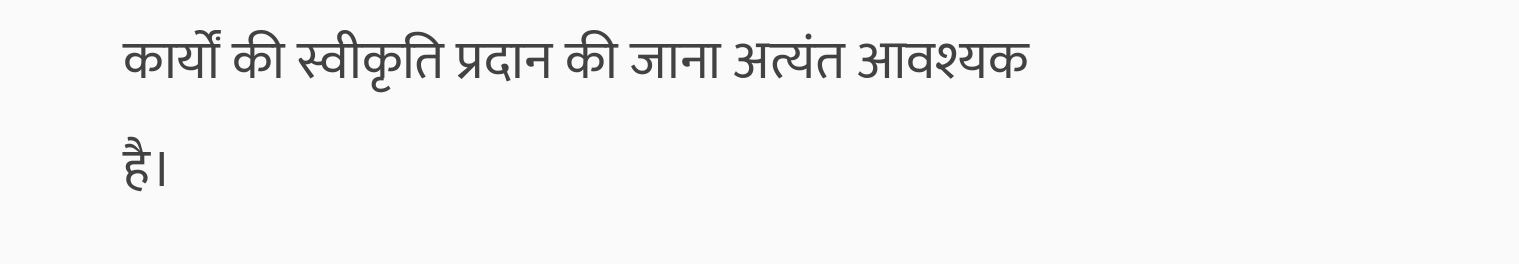कार्यों की स्वीकृति प्रदान की जाना अत्यंत आवश्यक है।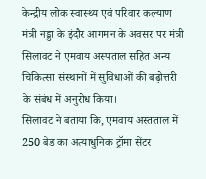केन्द्रीय लोक स्वास्थ्य एवं परिवार कल्याण मंत्री नड्डा के इंदौर आगमन के अवसर पर मंत्री सिलावट ने एमवाय अस्पताल सहित अन्य चिकित्सा संस्थानों में सुविधाओं की बढ़ोत्तरी के संबंध में अनुरोध किया।
सिलावट ने बताया कि, एमवाय अस्तताल में 250 बेड का अत्याधुनिक ट्रॉमा सेंटर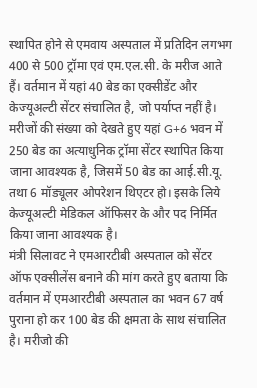स्थापित होने से एमवाय अस्पताल में प्रतिदिन लगभग 400 से 500 ट्रॉमा एवं एम.एल.सी. के मरीज आते हैं। वर्तमान में यहां 40 बेड का एक्सीडेंट और केज्यूअल्टी सेंटर संचालित है, जो पर्याप्त नहीं है। मरीजों की संख्या को देखते हुए यहां G+6 भवन में 250 बेड का अत्याधुनिक ट्रॉमा सेंटर स्थापित किया जाना आवश्यक है, जिसमें 50 बेड का आई.सी.यू. तथा 6 मॉड्यूलर ओपरेशन थिएटर हो। इसके लिये केज्यूअल्टी मेडिकल ऑफिसर के और पद निर्मित किया जाना आवश्यक है।
मंत्री सिलावट ने एमआरटीबी अस्पताल को सेंटर ऑफ एक्सीलेंस बनाने की मांग करते हुए बताया कि वर्तमान में एमआरटीबी अस्पताल का भवन 67 वर्ष पुराना हो कर 100 बेड की क्षमता के साथ संचालित है। मरीजो की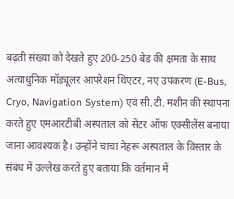बढ़ती संख्या को देखते हुए 200-250 बेड की क्षमता के साथ अत्याधुनिक मॉड्यूलर आपरेशन थिएटर, नए उपकरण (E-Bus, Cryo, Navigation System) एवं सी.टी. मशीन की स्थापना करते हुए एमआरटीबी अस्पताल को सेंटर ऑफ एक्सीलेंस बनाया जाना आवश्यक है। उन्होंने चाचा नेहरू अस्पताल के विस्तार के संबंध में उल्लेख करते हुए बताया कि वर्तमान में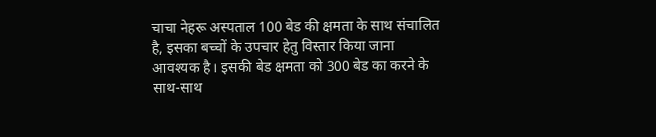चाचा नेहरू अस्पताल 100 बेड की क्षमता के साथ संचालित है, इसका बच्चों के उपचार हेतु विस्तार किया जाना आवश्यक है। इसकी बेड क्षमता को 300 बेड का करने के साथ-साथ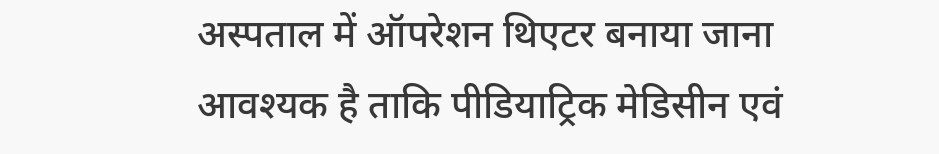अस्पताल में ऑपरेशन थिएटर बनाया जाना आवश्यक है ताकि पीडियाट्रिक मेडिसीन एवं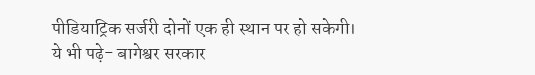पीडियाट्रिक सर्जरी दोनों एक ही स्थान पर हो सकेगी।
ये भी पढ़े- बागेश्वर सरकार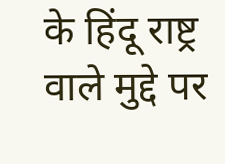के हिंदू राष्ट्र वाले मुद्दे पर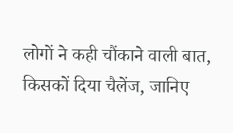लोगों ने कही चौंकाने वाली बात, किसकों दिया चैलेंज, जानिए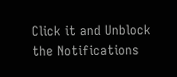Click it and Unblock the Notifications